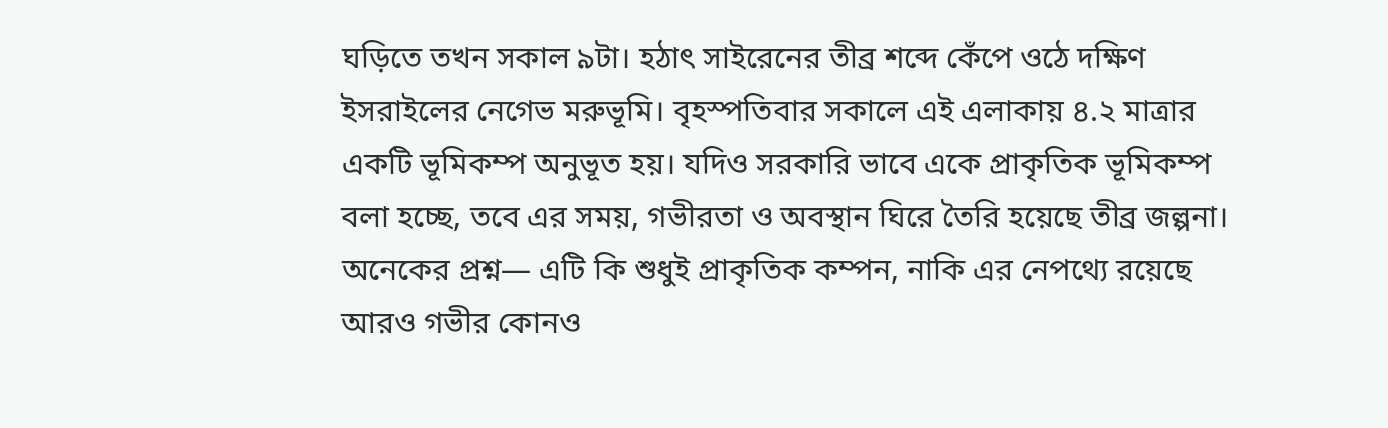ঘড়িতে তখন সকাল ৯টা। হঠাৎ সাইরেনের তীব্র শব্দে কেঁপে ওঠে দক্ষিণ ইসরাইলের নেগেভ মরুভূমি। বৃহস্পতিবার সকালে এই এলাকায় ৪.২ মাত্রার একটি ভূমিকম্প অনুভূত হয়। যদিও সরকারি ভাবে একে প্রাকৃতিক ভূমিকম্প বলা হচ্ছে, তবে এর সময়, গভীরতা ও অবস্থান ঘিরে তৈরি হয়েছে তীব্র জল্পনা। অনেকের প্রশ্ন— এটি কি শুধুই প্রাকৃতিক কম্পন, নাকি এর নেপথ্যে রয়েছে আরও গভীর কোনও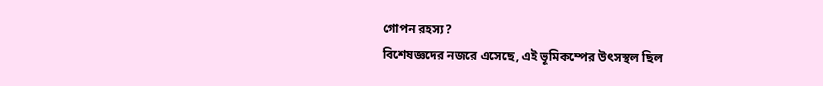গোপন রহস্য?
বিশেষজ্ঞদের নজরে এসেছে, এই ভূমিকম্পের উৎসস্থল ছিল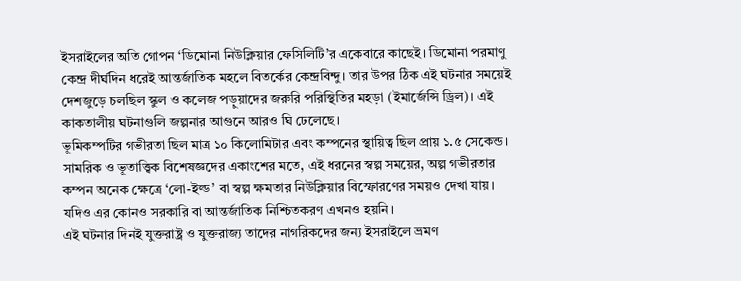ইসরাইলের অতি গোপন ‘ডিমোনা নিউক্লিয়ার ফেসিলিটি’র একেবারে কাছেই। ডিমোনা পরমাণু কেন্দ্র দীর্ঘদিন ধরেই আন্তর্জাতিক মহলে বিতর্কের কেন্দ্রবিন্দু। তার উপর ঠিক এই ঘটনার সময়েই দেশজুড়ে চলছিল স্কুল ও কলেজ পড়ুয়াদের জরুরি পরিস্থিতির মহড়া (ইমার্জেন্সি ড্রিল)। এই কাকতালীয় ঘটনাগুলি জল্পনার আগুনে আরও ঘি ঢেলেছে।
ভূমিকম্পটির গভীরতা ছিল মাত্র ১০ কিলোমিটার এবং কম্পনের স্থায়িত্ব ছিল প্রায় ১.৫ সেকেন্ড। সামরিক ও ভূতাত্ত্বিক বিশেষজ্ঞদের একাংশের মতে, এই ধরনের স্বল্প সময়ের, অল্প গভীরতার কম্পন অনেক ক্ষেত্রে ‘লো-ইল্ড’ বা স্বল্প ক্ষমতার নিউক্লিয়ার বিস্ফোরণের সময়ও দেখা যায়। যদিও এর কোনও সরকারি বা আন্তর্জাতিক নিশ্চিতকরণ এখনও হয়নি।
এই ঘটনার দিনই যুক্তরাষ্ট্র ও যুক্তরাজ্য তাদের নাগরিকদের জন্য ইসরাইলে ভ্রমণ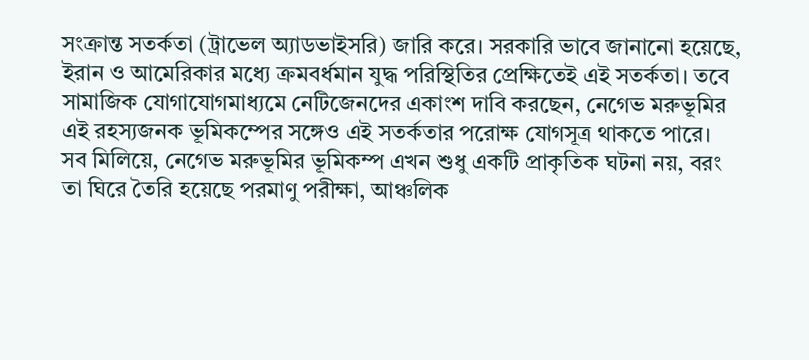সংক্রান্ত সতর্কতা (ট্রাভেল অ্যাডভাইসরি) জারি করে। সরকারি ভাবে জানানো হয়েছে, ইরান ও আমেরিকার মধ্যে ক্রমবর্ধমান যুদ্ধ পরিস্থিতির প্রেক্ষিতেই এই সতর্কতা। তবে সামাজিক যোগাযোগমাধ্যমে নেটিজেনদের একাংশ দাবি করছেন, নেগেভ মরুভূমির এই রহস্যজনক ভূমিকম্পের সঙ্গেও এই সতর্কতার পরোক্ষ যোগসূত্র থাকতে পারে।
সব মিলিয়ে, নেগেভ মরুভূমির ভূমিকম্প এখন শুধু একটি প্রাকৃতিক ঘটনা নয়, বরং তা ঘিরে তৈরি হয়েছে পরমাণু পরীক্ষা, আঞ্চলিক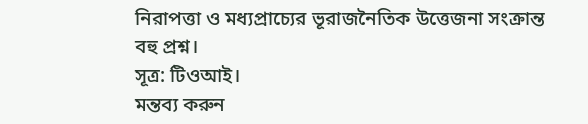নিরাপত্তা ও মধ্যপ্রাচ্যের ভূরাজনৈতিক উত্তেজনা সংক্রান্ত বহু প্রশ্ন।
সূত্র: টিওআই।
মন্তব্য করুন